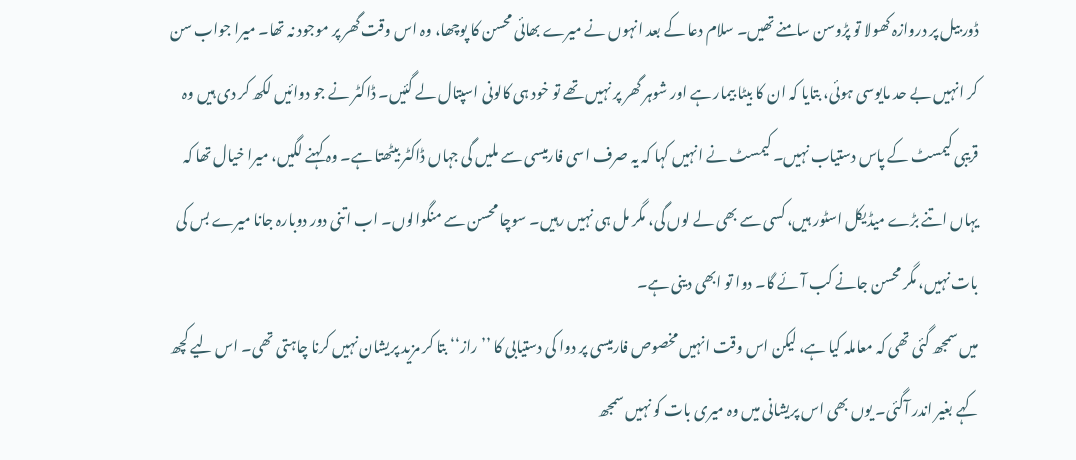ڈور بیل پر دروازہ کھولا تو پڑوسن سامنے تھیں۔ سلام دعا کے بعد انہوں نے میرے بھائی محسن کا پوچھا، وہ اس وقت گھر پر موجود نہ تھا۔ میرا جواب سن کر انہیں بے حد مایوسی ہوئی، بتایا کہ ان کا بیٹا بیمار ہے اور شوہر گھر پر نہیں تھے تو خود ہی کالونی اسپتال لے گئیں۔ ڈاکٹر نے جو دوائیں لکھ کر دی ہیں وہ قریبی کیمسٹ کے پاس دستیاب نہیں۔ کیمسٹ نے انہیں کہا کہ یہ صرف اسی فارمیسی سے ملیں گی جہاں ڈاکٹر بیٹھتا ہے۔ وہ کہنے لگیں، میرا خیال تھا کہ یہاں اتنے بڑے میڈیکل اسٹور ہیں، کسی سے بھی لے لوں گی، مگر مل ہی نہیں رہیں۔ سوچا محسن سے منگوالوں۔ اب اتنی دور دوبارہ جانا میرے بس کی بات نہیں، مگر محسن جانے کب آئے گا۔ دوا تو ابھی دینی ہے۔
میں سمجھ گئی تھی کہ معاملہ کیا ہے، لیکن اس وقت انہیں مخصوص فارمیسی پر دوا کی دستیابی کا ’’راز‘‘ بتا کر مزید پریشان نہیں کرنا چاہتی تھی۔ اس لیے کچھ کہے بغیر اندر آگئی۔ یوں بھی اس پریشانی میں وہ میری بات کو نہیں سمجھ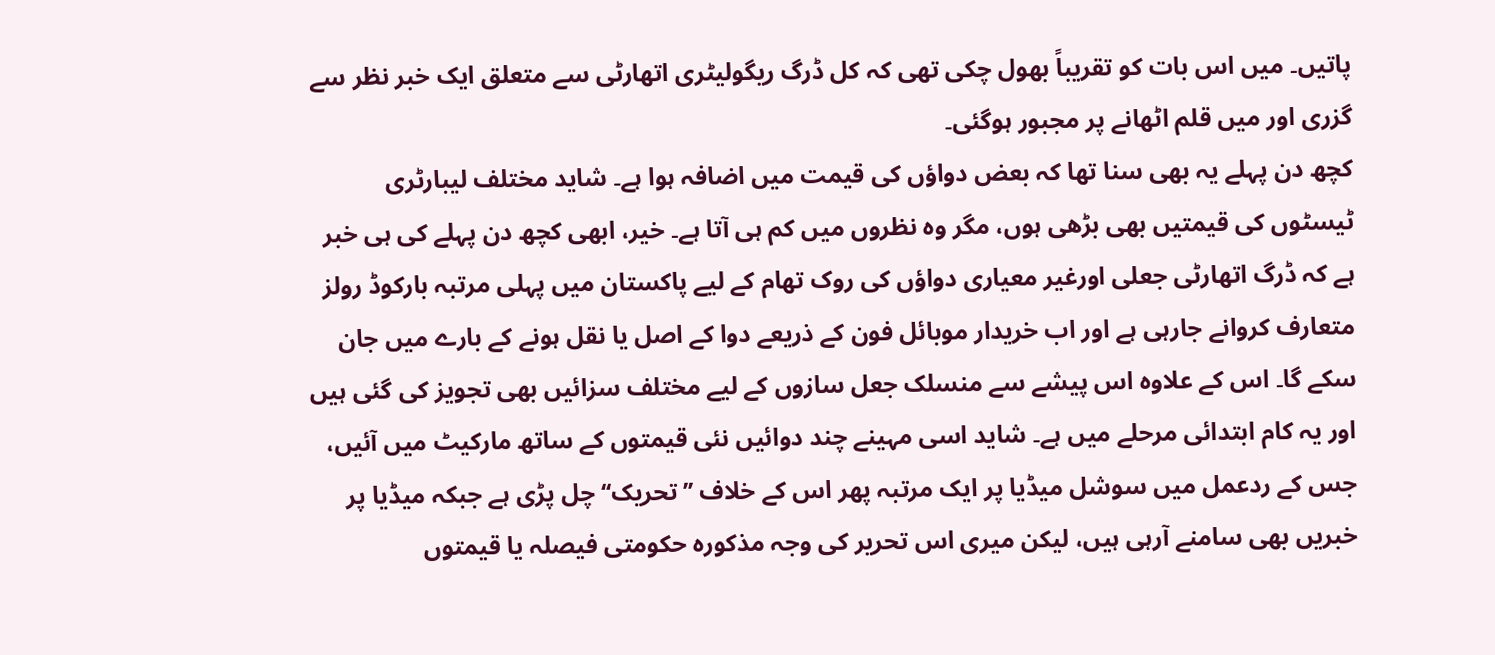پاتیں۔ میں اس بات کو تقریباً بھول چکی تھی کہ کل ڈرگ ریگولیٹری اتھارٹی سے متعلق ایک خبر نظر سے گزری اور میں قلم اٹھانے پر مجبور ہوگئی۔
کچھ دن پہلے یہ بھی سنا تھا کہ بعض دواؤں کی قیمت میں اضافہ ہوا ہے۔ شاید مختلف لیبارٹری ٹیسٹوں کی قیمتیں بھی بڑھی ہوں، مگر وہ نظروں میں کم ہی آتا ہے۔ خیر، ابھی کچھ دن پہلے کی ہی خبر ہے کہ ڈرگ اتھارٹی جعلی اورغیر معیاری دواؤں کی روک تھام کے لیے پاکستان میں پہلی مرتبہ بارکوڈ رولز متعارف کروانے جارہی ہے اور اب خریدار موبائل فون کے ذریعے دوا کے اصل یا نقل ہونے کے بارے میں جان سکے گا۔ اس کے علاوہ اس پیشے سے منسلک جعل سازوں کے لیے مختلف سزائیں بھی تجویز کی گئی ہیں اور یہ کام ابتدائی مرحلے میں ہے۔ شاید اسی مہینے چند دوائیں نئی قیمتوں کے ساتھ مارکیٹ میں آئیں، جس کے ردعمل میں سوشل میڈیا پر ایک مرتبہ پھر اس کے خلاف ’’تحریک‘‘ چل پڑی ہے جبکہ میڈیا پر خبریں بھی سامنے آرہی ہیں، لیکن میری اس تحریر کی وجہ مذکورہ حکومتی فیصلہ یا قیمتوں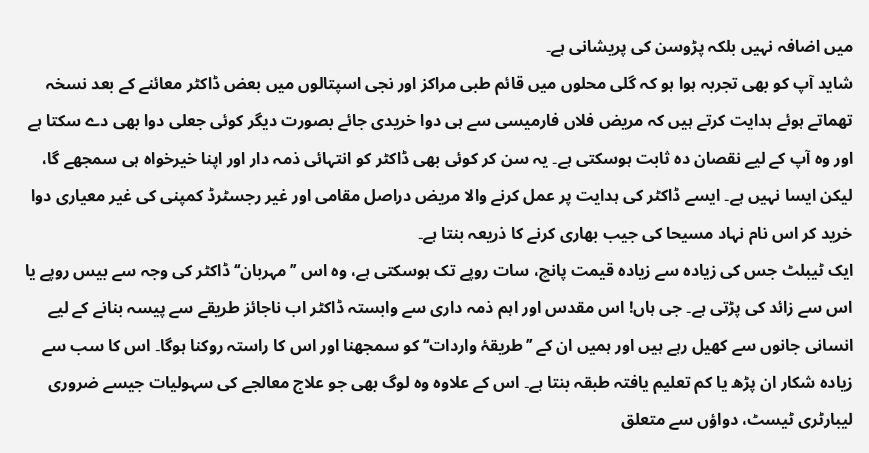میں اضافہ نہیں بلکہ پڑوسن کی پریشانی ہے۔
شاید آپ کو بھی تجربہ ہوا ہو کہ گلی محلوں میں قائم طبی مراکز اور نجی اسپتالوں میں بعض ڈاکٹر معائنے کے بعد نسخہ تھماتے ہوئے ہدایت کرتے ہیں کہ مریض فلاں فارمیسی سے ہی دوا خریدی جائے بصورت دیگر کوئی جعلی دوا بھی دے سکتا ہے اور وہ آپ کے لیے نقصان دہ ثابت ہوسکتی ہے۔ یہ سن کر کوئی بھی ڈاکٹر کو انتہائی ذمہ دار اور اپنا خیرخواہ ہی سمجھے گا، لیکن ایسا نہیں ہے۔ ایسے ڈاکٹر کی ہدایت پر عمل کرنے والا مریض دراصل مقامی اور غیر رجسٹرڈ کمپنی کی غیر معیاری دوا خرید کر اس نام نہاد مسیحا کی جیب بھاری کرنے کا ذریعہ بنتا ہے۔
ایک ٹیبلٹ جس کی زیادہ سے زیادہ قیمت پانچ، سات روپے تک ہوسکتی ہے، وہ اس ’’مہربان‘‘ ڈاکٹر کی وجہ سے بیس روپے یا اس سے زائد کی پڑتی ہے۔ جی ہاں! اس مقدس اور اہم ذمہ داری سے وابستہ ڈاکٹر اب ناجائز طریقے سے پیسہ بنانے کے لیے انسانی جانوں سے کھیل رہے ہیں اور ہمیں ان کے ’’طریقۂ واردات‘‘ کو سمجھنا اور اس کا راستہ روکنا ہوگا۔ اس کا سب سے زیادہ شکار ان پڑھ یا کم تعلیم یافتہ طبقہ بنتا ہے۔ اس کے علاوہ وہ لوگ بھی جو علاج معالجے کی سہولیات جیسے ضروری لیبارٹری ٹیسٹ، دواؤں سے متعلق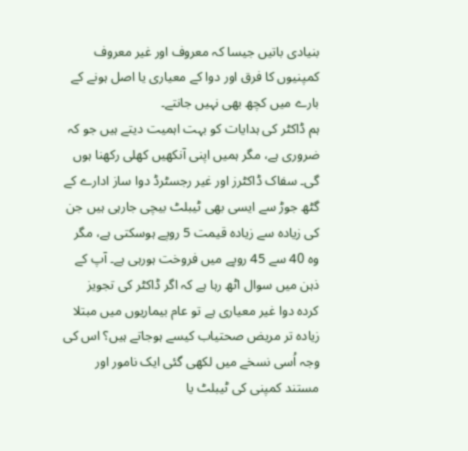بنیادی باتیں جیسا کہ معروف اور غیر معروف کمپنیوں کا فرق اور دوا کے معیاری یا اصل ہونے کے بارے میں کچھ بھی نہیں جانتے۔
ہم ڈاکٹر کی ہدایات کو بہت اہمیت دیتے ہیں جو کہ ضروری ہے، مگر ہمیں اپنی آنکھیں کھلی رکھنا ہوں گی۔ سفاک ڈاکٹرز اور غیر رجسٹرڈ دوا ساز ادارے کے گٹھ جوڑ سے ایسی بھی ٹیبلٹ بیچی جارہی ہیں جن کی زیادہ سے زیادہ قیمت 5 روپے ہوسکتی ہے، مگر وہ 40 سے 45 روپے میں فروخت ہورہی ہے۔ آپ کے ذہن میں سوال اٹھ رہا ہے کہ اگر ڈاکٹر کی تجویز کردہ دوا غیر معیاری ہے تو عام بیماریوں میں مبتلا زیادہ تر مریض صحتیاب کیسے ہوجاتے ہیں؟ اس کی وجہ اُسی نسخے میں لکھی گئی ایک نامور اور مستند کمپنی کی ٹیبلٹ یا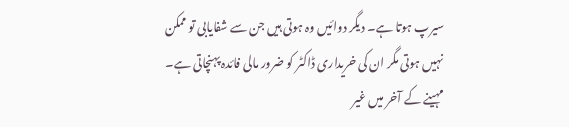سیرپ ہوتا ہے۔ دیگر دوائیں وہ ہوتی ہیں جن سے شفایابی تو ممکن نہیں ہوتی مگر ان کی خریداری ڈاکٹر کو ضرور مالی فائدہ پہنچاتی ہے۔
مہینے کے آخر میں غیر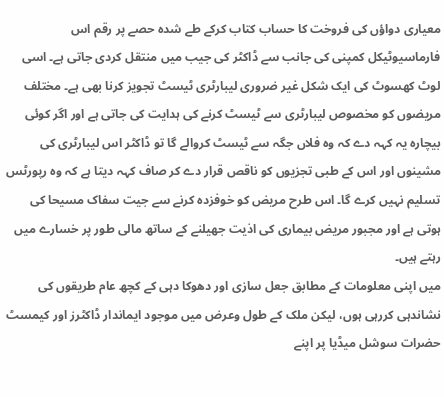معیاری دواؤں کی فروخت کا حساب کتاب کرکے طے شدہ حصے پر رقم اس فارماسیوٹیکل کمپنی کی جانب سے ڈاکٹر کی جیب میں منتقل کردی جاتی ہے۔ اسی لوٹ کھسوٹ کی ایک شکل غیر ضروری لیبارٹری ٹیسٹ تجویز کرنا بھی ہے۔ مختلف مریضوں کو مخصوص لیبارٹری سے ٹیسٹ کرنے کی ہدایت کی جاتی ہے اور اگر کوئی بیچارہ یہ کہہ دے کہ وہ فلاں جگہ سے ٹیسٹ کروالے گا تو ڈاکٹر اس لیبارٹری کی مشینوں اور اس کے طبی تجزیوں کو ناقص قرار دے کر صاف کہہ دیتا ہے کہ وہ رپورٹس تسلیم نہیں کرے گا۔ اس طرح مریض کو خوفزدہ کرنے سے جیت سفاک مسیحا کی ہوتی ہے اور مجبور مریض بیماری کی اذیت جھیلنے کے ساتھ مالی طور پر خسارے میں رہتے ہیں۔
میں اپنی معلومات کے مطابق جعل سازی اور دھوکا دہی کے کچھ عام طریقوں کی نشاندہی کررہی ہوں، لیکن ملک کے طول وعرض میں موجود ایماندار ڈاکٹرز اور کیمسٹ حضرات سوشل میڈیا پر اپنے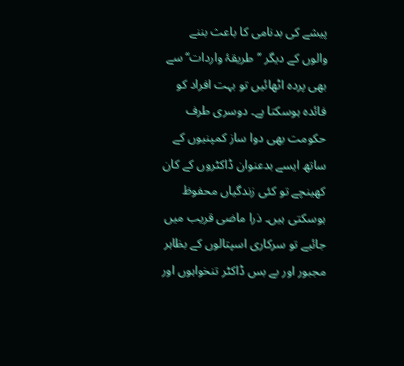پیشے کی بدنامی کا باعث بننے والوں کے دیگر ’’طریقۂ واردات‘‘ سے بھی پردہ اٹھائیں تو بہت افراد کو فائدہ ہوسکتا ہے۔ دوسری طرف حکومت بھی دوا ساز کمپنیوں کے ساتھ ایسے بدعنوان ڈاکٹروں کے کان کھینچے تو کئی زندگیاں محفوظ ہوسکتی ہیں۔ ذرا ماضی قریب میں جائیے تو سرکاری اسپتالوں کے بظاہر مجبور اور بے بس ڈاکٹر تنخواہوں اور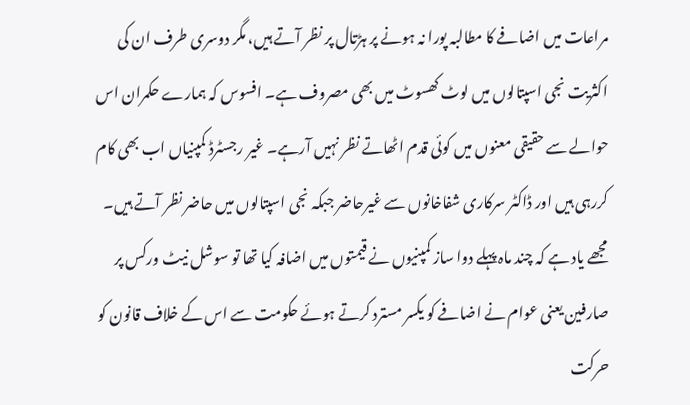مراعات میں اضافے کا مطالبہ پورا نہ ہونے پر ہڑتال پر نظر آتے ہیں، مگر دوسری طرف ان کی اکثریت نجی اسپتالوں میں لوٹ کھسوٹ میں بھی مصروف ہے۔ افسوس کہ ہمارے حکمران اس حوالے سے حقیقی معنوں میں کوئی قدم اٹھاتے نظر نہیں آرہے۔ غیر رجسٹرڈ کمپنیاں اب بھی کام کررہی ہیں اور ڈاکٹر سرکاری شفاخانوں سے غیرحاضر جبکہ نجی اسپتالوں میں حاضر نظر آتے ہیں۔
مجھے یاد ہے کہ چند ماہ پہلے دوا ساز کمپنیوں نے قیمتوں میں اضافہ کیا تھا تو سوشل نیٹ ورکس پر صارفین یعنی عوام نے اضافے کو یکسر مسترد کرتے ہوئے حکومت سے اس کے خلاف قانون کو حرکت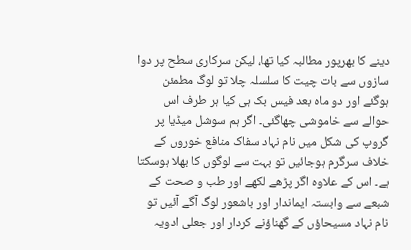دینے کا بھرپور مطالبہ کیا تھا، لیکن سرکاری سطح پر دوا سازوں سے بات چیت کا سلسلہ چلا تو لوگ مطمئن ہوگئے اور دو ماہ بعد فیس بک ہی کیا ہر طرف اس حوالے سے خاموشی چھاگئی۔ اگر ہم سوشل میڈیا پر گروپ کی شکل میں نام نہاد سفاک منافع خوروں کے خلاف سرگرم ہوجائیں تو بہت سے لوگوں کا بھلا ہوسکتا ہے۔ اس کے علاوہ اگر پڑھے لکھے اور طب و صحت کے شبعے سے وابستہ ایماندار اور باشعور لوگ آگے آئیں تو نام نہاد مسیحاؤں کے گھناؤنے کردار اور جعلی ادویہ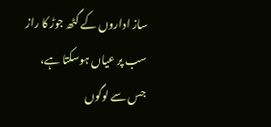ساز اداروں کے گٹھ جوڑ کا راز سب پر عیاں ہوسکتا ہے، جس سے لوگوں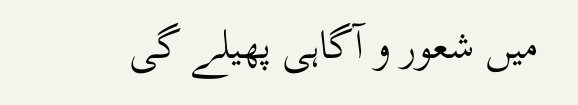میں شعور و آگاہی پھیلے گی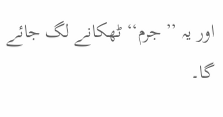اور یہ ’’جرم‘‘ ٹھکانے لگ جائے گا۔